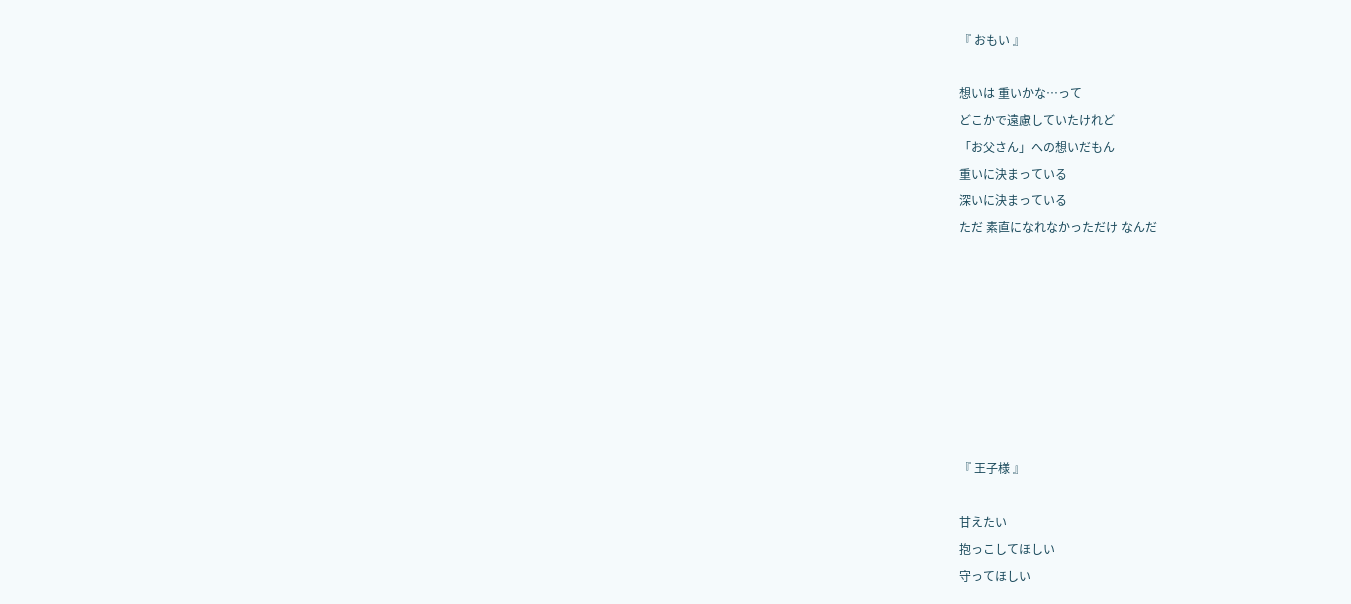『 おもい 』

想いは 重いかな…って
どこかで遠慮していたけれど
「お父さん」への想いだもん
重いに決まっている
深いに決まっている
ただ 素直になれなかっただけ なんだ








『 王子様 』

甘えたい
抱っこしてほしい
守ってほしい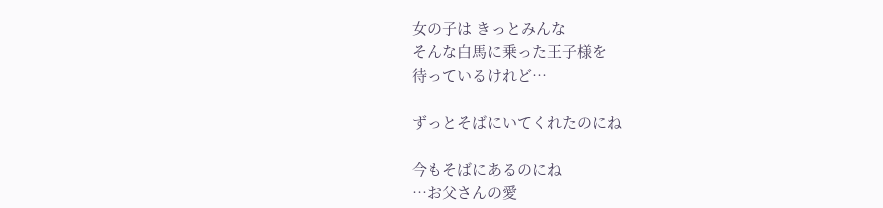女の子は きっとみんな
そんな白馬に乗った王子様を
待っているけれど…

ずっとそばにいてくれたのにね

今もそばにあるのにね
…お父さんの愛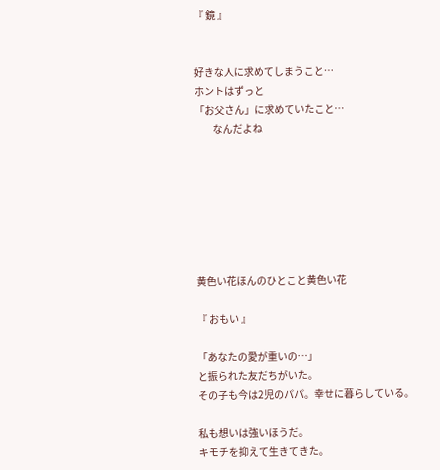『 鏡 』


好きな人に求めてしまうこと…
ホントはずっと
「お父さん」に求めていたこと…
         なんだよね







黄色い花ほんのひとこと黄色い花

『 おもい 』

「あなたの愛が重いの…」
と振られた友だちがいた。
その子も今は2児のパパ。幸せに暮らしている。

私も想いは強いほうだ。
キモチを抑えて生きてきた。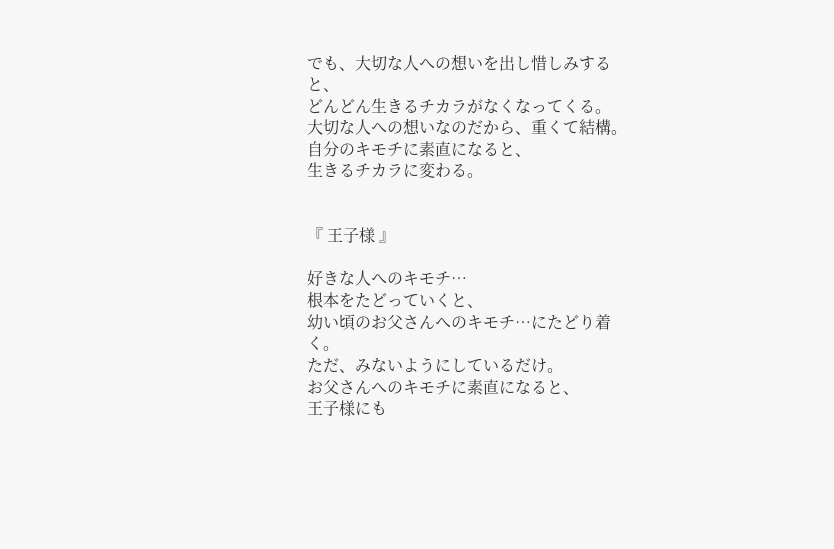でも、大切な人への想いを出し惜しみすると、
どんどん生きるチカラがなくなってくる。
大切な人への想いなのだから、重くて結構。
自分のキモチに素直になると、
生きるチカラに変わる。


『 王子様 』

好きな人へのキモチ…
根本をたどっていくと、
幼い頃のお父さんへのキモチ…にたどり着く。
ただ、みないようにしているだけ。
お父さんへのキモチに素直になると、
王子様にも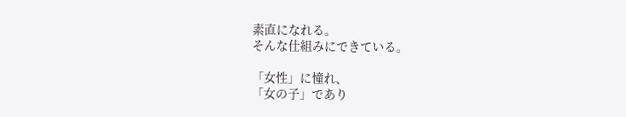素直になれる。
そんな仕組みにできている。

「女性」に憧れ、
「女の子」であり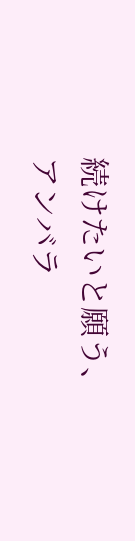続けたいと願う、
アンバラ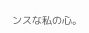ンスな私の心。